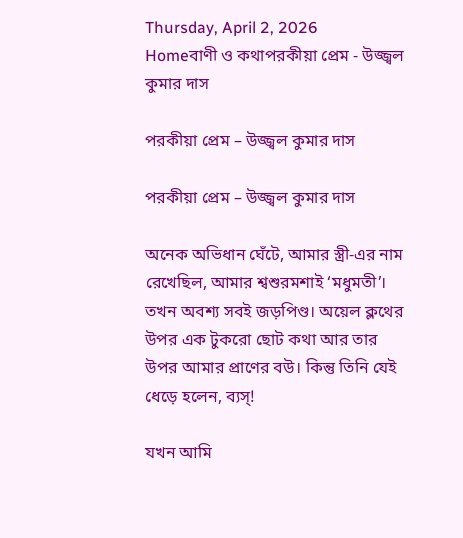Thursday, April 2, 2026
Homeবাণী ও কথাপরকীয়া প্রেম - উজ্জ্বল কুমার দাস

পরকীয়া প্রেম – উজ্জ্বল কুমার দাস

পরকীয়া প্রেম – উজ্জ্বল কুমার দাস

অনেক অভিধান ঘেঁটে, আমার স্ত্রী-এর নাম রেখেছিল, আমার শ্বশুরমশাই ‘মধুমতী’। তখন অবশ্য সবই জড়পিণ্ড। অয়েল ক্লথের উপর এক টুকরো ছোট কথা আর তার উপর আমার প্রাণের বউ। কিন্তু তিনি যেই ধেড়ে হলেন, ব্যস্!

যখন আমি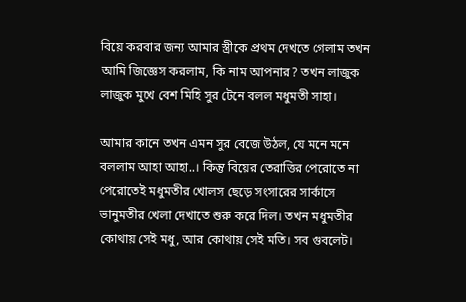বিয়ে করবার জন্য আমার স্ত্রীকে প্রথম দেখতে গেলাম তখন আমি জিজ্ঞেস করলাম, কি নাম আপনার? তখন লাজুক লাজুক মুখে বেশ মিহি সুর টেনে বলল মধুমতী সাহা।

আমার কানে তখন এমন সুর বেজে উঠল, যে মনে মনে বললাম আহা আহা..। কিন্তু বিয়ের তেরাত্তির পেরোতে না পেরোতেই মধুমতীর খোলস ছেড়ে সংসারের সার্কাসে ভানুমতীর খেলা দেখাতে শুরু করে দিল। তখন মধুমতীর কোথায় সেই মধু, আর কোথায় সেই মতি। সব গুবলেট।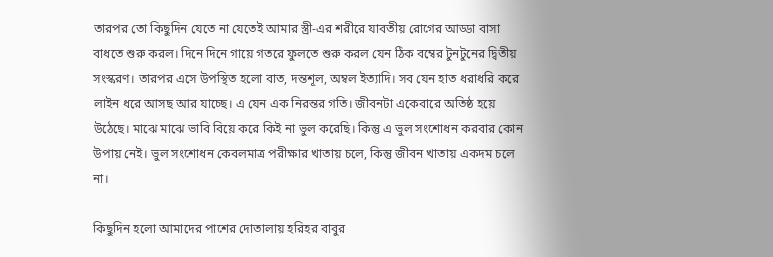তারপর তো কিছুদিন যেতে না যেতেই আমার স্ত্রী-এর শরীরে যাবতীয় রোগের আড্ডা বাসা বাধতে শুরু করল। দিনে দিনে গায়ে গতরে ফুলতে শুরু করল যেন ঠিক বম্বের টুনটুনের দ্বিতীয় সংস্করণ। তারপর এসে উপস্থিত হলো বাত, দন্তশূল, অম্বল ইত্যাদি। সব যেন হাত ধরাধরি করে লাইন ধরে আসছ আর যাচ্ছে। এ যেন এক নিরন্তর গতি। জীবনটা একেবারে অতিষ্ঠ হয়ে উঠেছে। মাঝে মাঝে ভাবি বিয়ে করে কিই না ভুল করেছি। কিন্তু এ ভুল সংশোধন করবার কোন উপায় নেই। ভুল সংশোধন কেবলমাত্র পরীক্ষার খাতায় চলে, কিন্তু জীবন খাতায় একদম চলে না।

কিছুদিন হলো আমাদের পাশের দোতালায় হরিহর বাবুর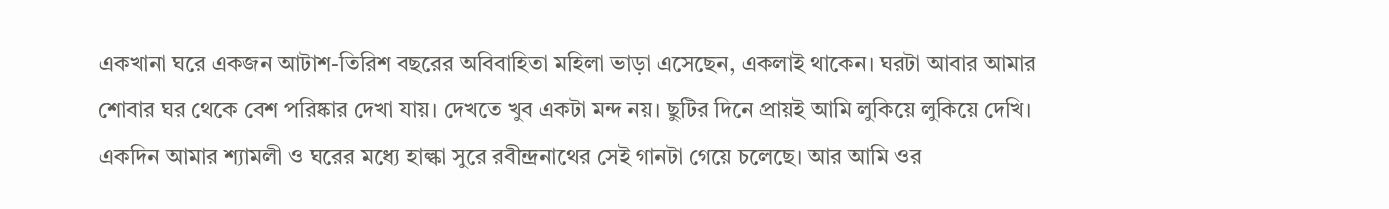একখানা ঘরে একজন আটাশ-তিরিশ বছরের অবিবাহিতা মহিলা ভাড়া এসেছেন, একলাই থাকেন। ঘরটা আবার আমার শোবার ঘর থেকে বেশ পরিষ্কার দেখা যায়। দেখতে খুব একটা মন্দ নয়। ছুটির দিনে প্রায়ই আমি লুকিয়ে লুকিয়ে দেখি। একদিন আমার শ্যামলী ও ঘরের মধ্যে হাল্কা সুরে রবীন্দ্রনাথের সেই গানটা গেয়ে চলেছে। আর আমি ওর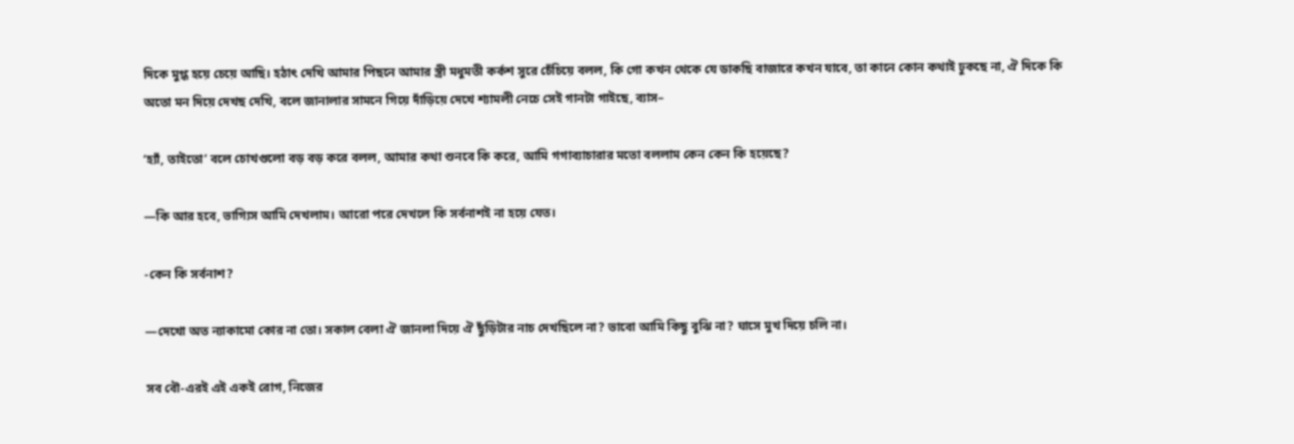দিকে মুগ্ধ হয়ে চেয়ে আছি। হঠাৎ দেখি আমার পিছনে আমার স্ত্রী মধুমতী কর্কশ সুরে চেঁচিয়ে বলল, কি গো কখন থেকে যে ডাকছি বাজারে কখন যাবে, তা কানে কোন কথাই ঢুকছে না, ঐ দিকে কি অতো মন দিয়ে দেখছ দেখি, বলে জানালার সামনে গিয়ে দাঁড়িয়ে দেখে শ্যামলী নেচে সেই গানটা গাইছে, ব্যাস–

‘হ্যাঁ, তাইতো’ বলে চোখগুলো বড় বড় করে বলল, আমার কথা শুনবে কি করে, আমি গগাব্যাচারার মতো বললাম কেন কেন কি হয়েছে?

—কি আর হবে, ভাগ্যিস আমি দেখলাম। আরো পরে দেখলে কি সর্বনাশই না হয়ে যেত।

-কেন কি সর্বনাশ?

—দেখো অত ন্যাকামো কোর না তো। সকাল বেলা ঐ জানলা দিয়ে ঐ ছুঁড়িটার নাচ দেখছিলে না? ভাবো আমি কিছু বুঝি না? ঘাসে মুখ দিয়ে চলি না।

সব বৌ-এরই এই একই রোগ, নিজের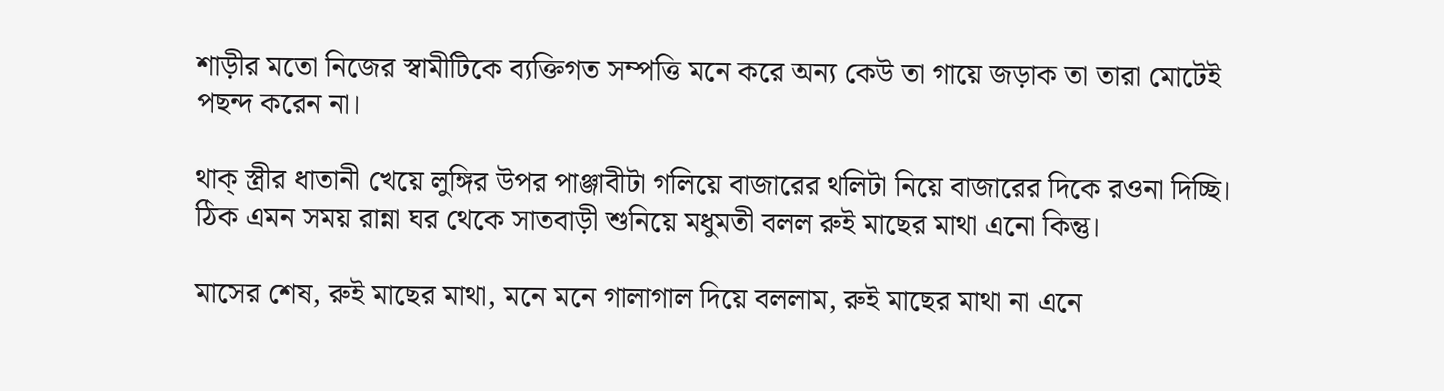শাড়ীর মতো নিজের স্বামীটিকে ব্যক্তিগত সম্পত্তি মনে করে অন্য কেউ তা গায়ে জড়াক তা তারা মোটেই পছন্দ করেন না।

থাক্ স্ত্রীর ধাতানী খেয়ে লুঙ্গির উপর পাঞ্জাবীটা গলিয়ে বাজারের থলিটা নিয়ে বাজারের দিকে রওনা দিচ্ছি। ঠিক এমন সময় রান্না ঘর থেকে সাতবাড়ী শুনিয়ে মধুমতী বলল রুই মাছের মাথা এনো কিন্তু।

মাসের শেষ, রুই মাছের মাথা, মনে মনে গালাগাল দিয়ে বললাম, রুই মাছের মাথা না এনে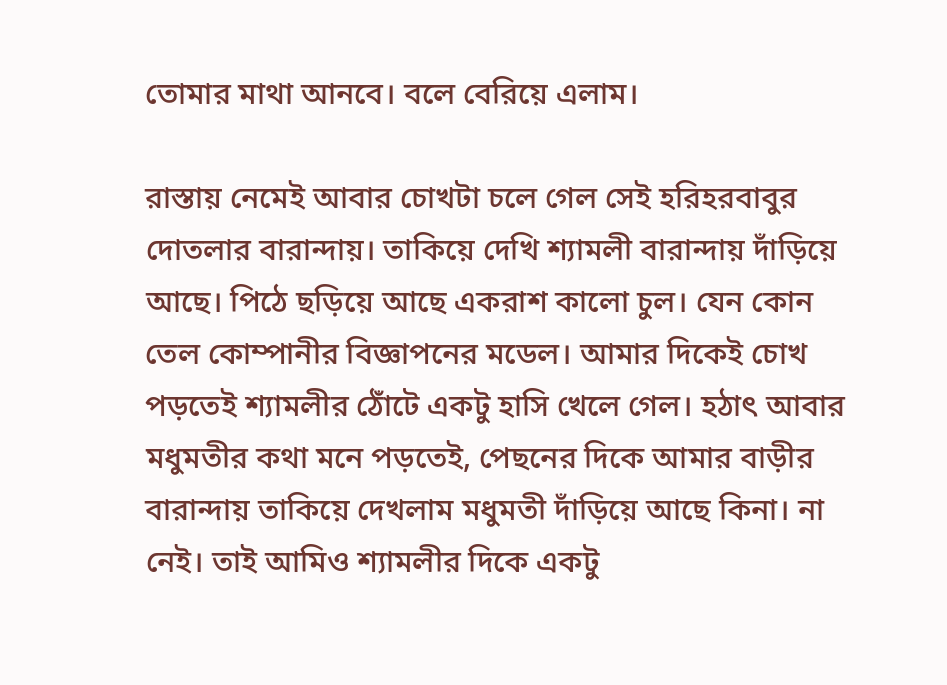তোমার মাথা আনবে। বলে বেরিয়ে এলাম।

রাস্তায় নেমেই আবার চোখটা চলে গেল সেই হরিহরবাবুর দোতলার বারান্দায়। তাকিয়ে দেখি শ্যামলী বারান্দায় দাঁড়িয়ে আছে। পিঠে ছড়িয়ে আছে একরাশ কালো চুল। যেন কোন তেল কোম্পানীর বিজ্ঞাপনের মডেল। আমার দিকেই চোখ পড়তেই শ্যামলীর ঠোঁটে একটু হাসি খেলে গেল। হঠাৎ আবার মধুমতীর কথা মনে পড়তেই, পেছনের দিকে আমার বাড়ীর বারান্দায় তাকিয়ে দেখলাম মধুমতী দাঁড়িয়ে আছে কিনা। না নেই। তাই আমিও শ্যামলীর দিকে একটু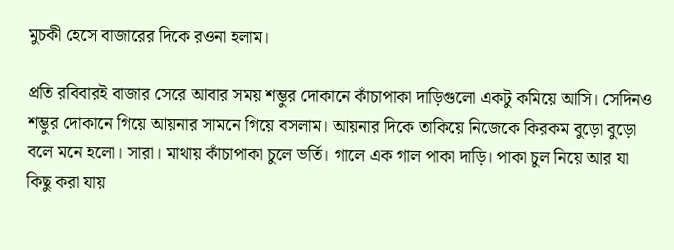মুচকী হেসে বাজারের দিকে রওনা হলাম।

প্রতি রবিবারই বাজার সেরে আবার সময় শম্ভুর দোকানে কাঁচাপাকা দাড়িগুলো একটু কমিয়ে আসি। সেদিনও শম্ভুর দোকানে গিয়ে আয়নার সামনে গিয়ে বসলাম। আয়নার দিকে তাকিয়ে নিজেকে কিরকম বুড়ো বুড়ো বলে মনে হলো। সারা। মাথায় কাঁচাপাকা চুলে ভর্তি। গালে এক গাল পাকা দাড়ি। পাকা চুল নিয়ে আর যা কিছু করা যায়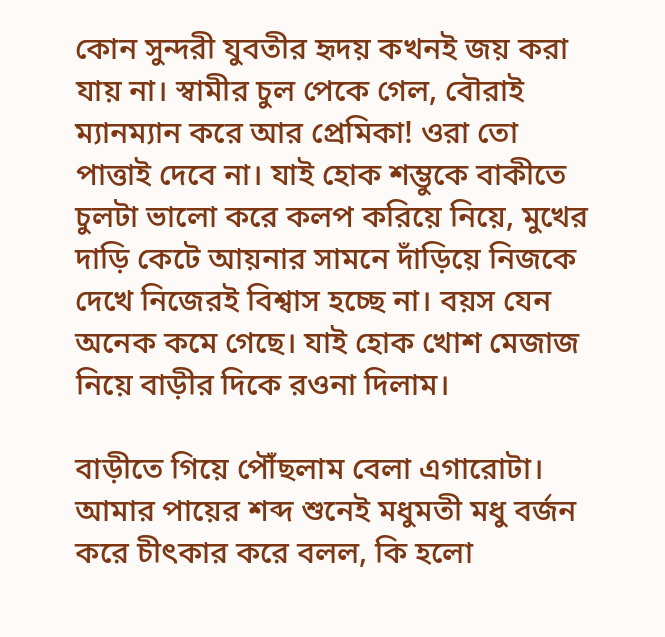কোন সুন্দরী যুবতীর হৃদয় কখনই জয় করা যায় না। স্বামীর চুল পেকে গেল, বৌরাই ম্যানম্যান করে আর প্রেমিকা! ওরা তো পাত্তাই দেবে না। যাই হোক শম্ভুকে বাকীতে চুলটা ভালো করে কলপ করিয়ে নিয়ে, মুখের দাড়ি কেটে আয়নার সামনে দাঁড়িয়ে নিজকে দেখে নিজেরই বিশ্বাস হচ্ছে না। বয়স যেন অনেক কমে গেছে। যাই হোক খোশ মেজাজ নিয়ে বাড়ীর দিকে রওনা দিলাম।

বাড়ীতে গিয়ে পৌঁছলাম বেলা এগারোটা। আমার পায়ের শব্দ শুনেই মধুমতী মধু বর্জন করে চীৎকার করে বলল, কি হলো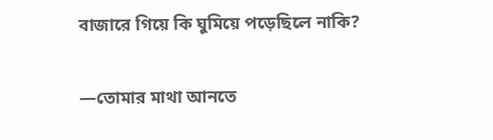বাজারে গিয়ে কি ঘুমিয়ে পড়েছিলে নাকি?

—তোমার মাথা আনতে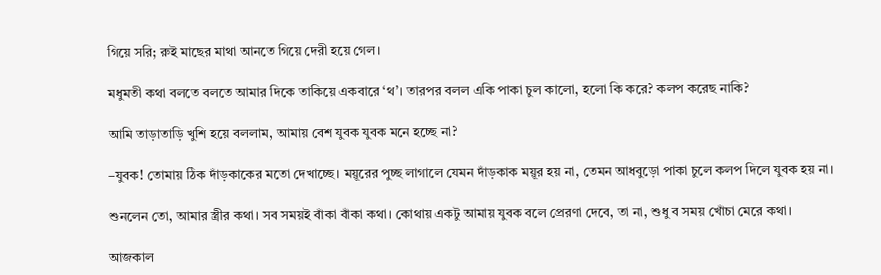গিয়ে সরি; রুই মাছের মাথা আনতে গিয়ে দেরী হয়ে গেল।

মধুমতী কথা বলতে বলতে আমার দিকে তাকিয়ে একবারে ‘থ’। তারপর বলল একি পাকা চুল কালো, হলো কি করে? কলপ করেছ নাকি?

আমি তাড়াতাড়ি খুশি হয়ে বললাম, আমায় বেশ যুবক যুবক মনে হচ্ছে না?

–যুবক! তোমায় ঠিক দাঁড়কাকের মতো দেখাচ্ছে। ময়ূরের পুচ্ছ লাগালে যেমন দাঁড়কাক ময়ূর হয় না, তেমন আধবুড়ো পাকা চুলে কলপ দিলে যুবক হয় না।

শুনলেন তো, আমার স্ত্রীর কথা। সব সময়ই বাঁকা বাঁকা কথা। কোথায় একটু আমায় যুবক বলে প্রেরণা দেবে, তা না, শুধু ব সময় খোঁচা মেরে কথা।

আজকাল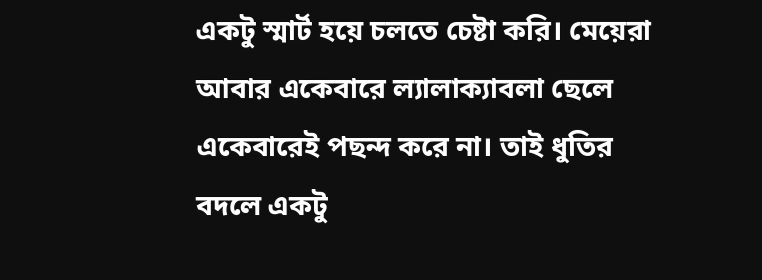একটু স্মার্ট হয়ে চলতে চেষ্টা করি। মেয়েরা আবার একেবারে ল্যালাক্যাবলা ছেলে একেবারেই পছন্দ করে না। তাই ধুতির বদলে একটু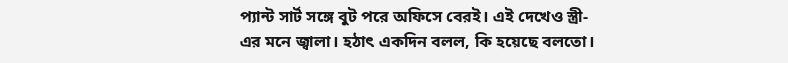প্যান্ট সার্ট সঙ্গে বুট পরে অফিসে বেরই। এই দেখেও স্ত্রী-এর মনে জ্বালা। হঠাৎ একদিন বলল, কি হয়েছে বলতো।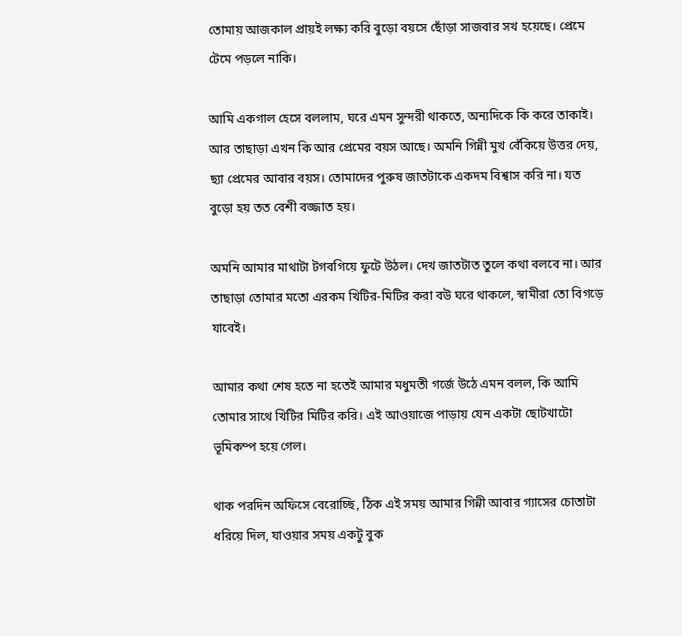তোমায় আজকাল প্রায়ই লক্ষ্য করি বুড়ো বয়সে ছোঁড়া সাজবার সখ হয়েছে। প্রেমে টেমে পড়লে নাকি।

আমি একগাল হেসে বললাম, ঘরে এমন সুন্দরী থাকতে, অন্যদিকে কি করে তাকাই। আর তাছাড়া এখন কি আর প্রেমের বয়স আছে। অমনি গিন্নী মুখ বেঁকিয়ে উত্তর দেয়, ছ্যা প্রেমের আবার বয়স। তোমাদের পুরুষ জাতটাকে একদম বিশ্বাস করি না। যত বুড়ো হয় তত বেশী বজ্জাত হয়।

অমনি আমার মাথাটা টগবগিয়ে ফুটে উঠল। দেখ জাতটাত তুলে কথা বলবে না। আর তাছাড়া তোমার মতো এরকম খিটির-মিটির করা বউ ঘরে থাকলে, স্বামীরা তো বিগড়ে যাবেই।

আমার কথা শেষ হতে না হতেই আমার মধুমতী গর্জে উঠে এমন বলল, কি আমি তোমার সাথে খিটির মিটির করি। এই আওয়াজে পাড়ায় যেন একটা ছোটখাটো ভূমিকম্প হয়ে গেল।

থাক পরদিন অফিসে বেরোচ্ছি, ঠিক এই সময় আমার গিন্নী আবার গ্যাসের চোতাটা ধরিয়ে দিল, যাওয়ার সময় একটু বুক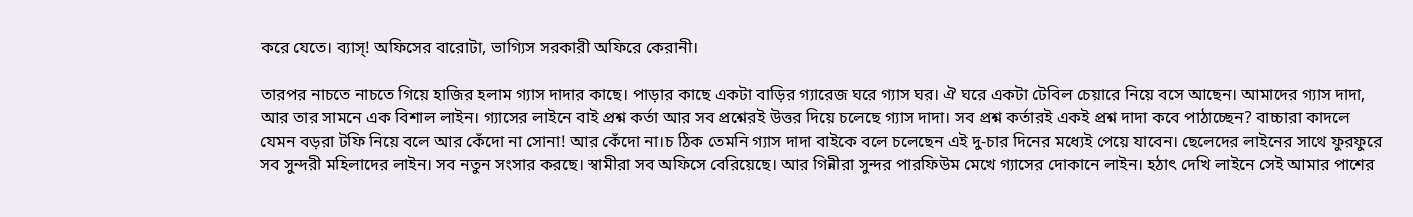করে যেতে। ব্যাস্! অফিসের বারোটা, ভাগ্যিস সরকারী অফিরে কেরানী।

তারপর নাচতে নাচতে গিয়ে হাজির হলাম গ্যাস দাদার কাছে। পাড়ার কাছে একটা বাড়ির গ্যারেজ ঘরে গ্যাস ঘর। ঐ ঘরে একটা টেবিল চেয়ারে নিয়ে বসে আছেন। আমাদের গ্যাস দাদা, আর তার সামনে এক বিশাল লাইন। গ্যাসের লাইনে বাই প্রশ্ন কর্তা আর সব প্রশ্নেরই উত্তর দিয়ে চলেছে গ্যাস দাদা। সব প্রশ্ন কর্তারই একই প্রশ্ন দাদা কবে পাঠাচ্ছেন? বাচ্চারা কাদলে যেমন বড়রা টফি নিয়ে বলে আর কেঁদো না সোনা! আর কেঁদো না।চ ঠিক তেমনি গ্যাস দাদা বাইকে বলে চলেছেন এই দু-চার দিনের মধ্যেই পেয়ে যাবেন। ছেলেদের লাইনের সাথে ফুরফুরে সব সুন্দরী মহিলাদের লাইন। সব নতুন সংসার করছে। স্বামীরা সব অফিসে বেরিয়েছে। আর গিন্নীরা সুন্দর পারফিউম মেখে গ্যাসের দোকানে লাইন। হঠাৎ দেখি লাইনে সেই আমার পাশের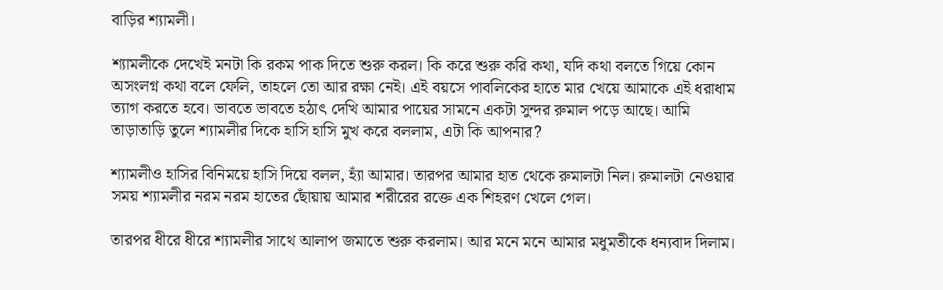বাড়ির শ্যামলী।

শ্যামলীকে দেখেই মনটা কি রকম পাক দিতে শুরু করল। কি করে শুরু করি কথা, যদি কথা বলতে গিয়ে কোন অসংলগ্ন কথা বলে ফেলি, তাহলে তো আর রক্ষা নেই। এই বয়সে পাবলিকের হাতে মার খেয়ে আমাকে এই ধরাধাম ত্যাগ করতে হবে। ভাবতে ভাবতে হঠাৎ দেখি আমার পায়ের সামনে একটা সুন্দর রুমাল পড়ে আছে। আমি তাড়াতাড়ি তুলে শ্যামলীর দিকে হাসি হাসি মুখ করে বললাম, এটা কি আপনার?

শ্যামলীও হাসির বিনিময়ে হাসি দিয়ে বলল, হ্যাঁ আমার। তারপর আমার হাত থেকে রুমালটা নিল। রুমালটা নেওয়ার সময় শ্যামলীর নরম নরম হাতের ছোঁয়ায় আমার শরীরের রক্তে এক শিহরণ খেলে গেল।

তারপর ধীরে ধীরে শ্যামলীর সাথে আলাপ জমাতে শুরু করলাম। আর মনে মনে আমার মধুমতীকে ধন্যবাদ দিলাম।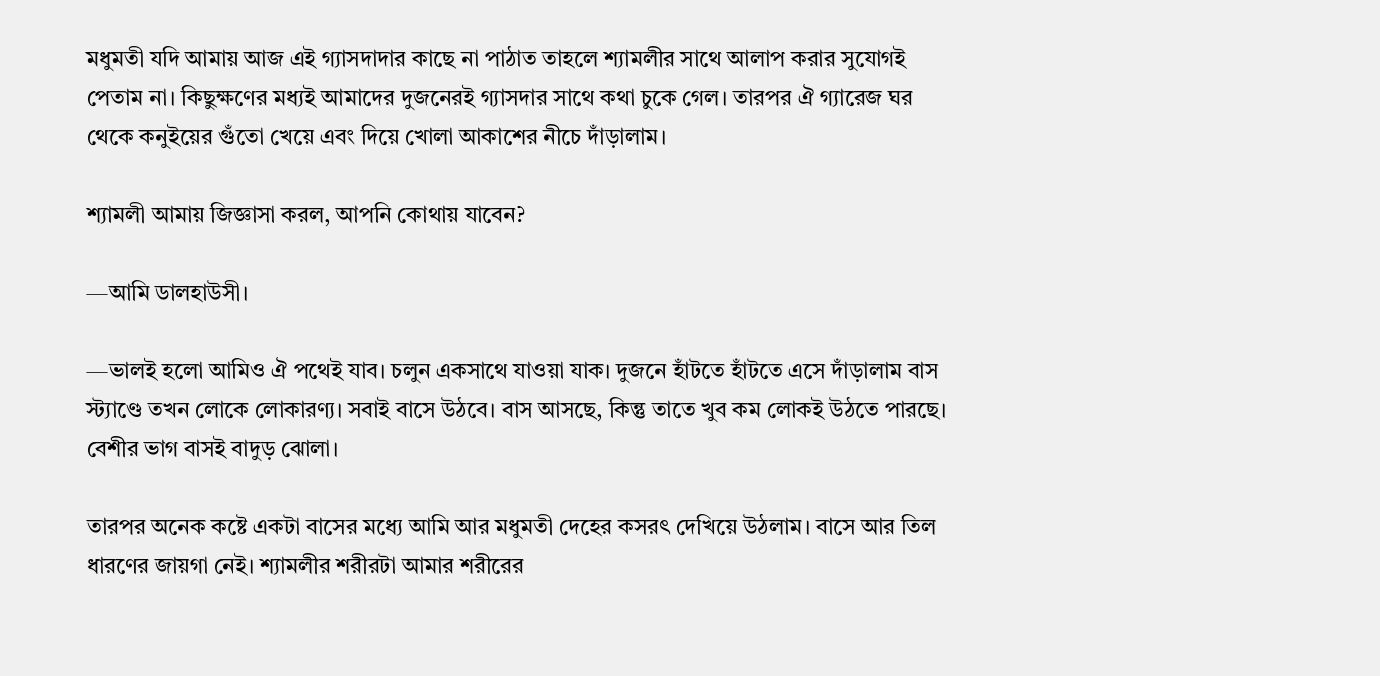মধুমতী যদি আমায় আজ এই গ্যাসদাদার কাছে না পাঠাত তাহলে শ্যামলীর সাথে আলাপ করার সুযোগই পেতাম না। কিছুক্ষণের মধ্যই আমাদের দুজনেরই গ্যাসদার সাথে কথা চুকে গেল। তারপর ঐ গ্যারেজ ঘর থেকে কনুইয়ের গুঁতো খেয়ে এবং দিয়ে খোলা আকাশের নীচে দাঁড়ালাম।

শ্যামলী আমায় জিজ্ঞাসা করল, আপনি কোথায় যাবেন?

—আমি ডালহাউসী।

—ভালই হলো আমিও ঐ পথেই যাব। চলুন একসাথে যাওয়া যাক। দুজনে হাঁটতে হাঁটতে এসে দাঁড়ালাম বাস স্ট্যাণ্ডে তখন লোকে লোকারণ্য। সবাই বাসে উঠবে। বাস আসছে, কিন্তু তাতে খুব কম লোকই উঠতে পারছে। বেশীর ভাগ বাসই বাদুড় ঝোলা।

তারপর অনেক কষ্টে একটা বাসের মধ্যে আমি আর মধুমতী দেহের কসরৎ দেখিয়ে উঠলাম। বাসে আর তিল ধারণের জায়গা নেই। শ্যামলীর শরীরটা আমার শরীরের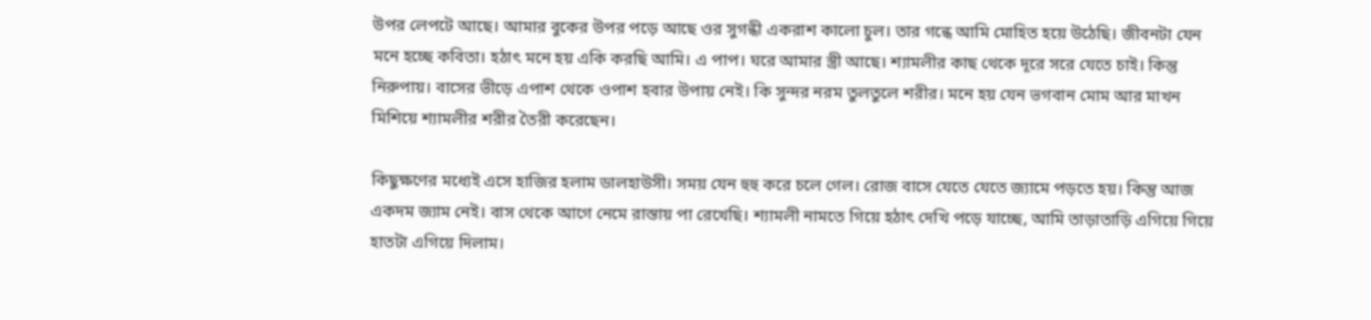উপর লেপটে আছে। আমার বুকের উপর পড়ে আছে ওর সুগন্ধী একরাশ কালো চুল। তার গন্ধে আমি মোহিত হয়ে উঠেছি। জীবনটা যেন মনে হচ্ছে কবিতা। হঠাৎ মনে হয় একি করছি আমি। এ পাপ। ঘরে আমার স্ত্রী আছে। শ্যামলীর কাছ থেকে দূরে সরে যেতে চাই। কিন্তু নিরুপায়। বাসের ভীড়ে এপাশ থেকে ওপাশ হবার উপায় নেই। কি সুন্দর নরম তুলতুলে শরীর। মনে হয় যেন ভগবান মোম আর মাখন মিশিয়ে শ্যামলীর শরীর তৈরী করেছেন।

কিছুক্ষণের মধ্যেই এসে হাজির হলাম ডালহাউসী। সময় যেন হুহু করে চলে গেল। রোজ বাসে যেতে যেতে জ্যামে পড়তে হয়। কিন্তু আজ একদম জ্যাম নেই। বাস থেকে আগে নেমে রাস্তায় পা রেখেছি। শ্যামলী নামতে গিয়ে হঠাৎ দেখি পড়ে যাচ্ছে, আমি তাড়াতাড়ি এগিয়ে গিয়ে হাতটা এগিয়ে দিলাম।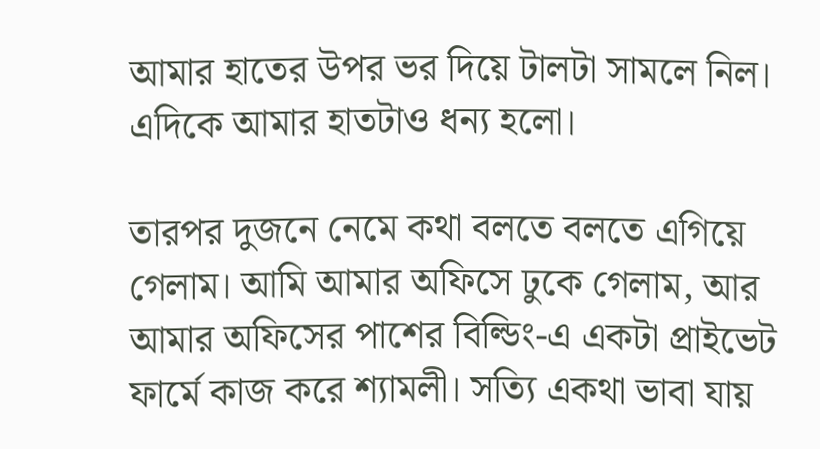আমার হাতের উপর ভর দিয়ে টালটা সামলে নিল। এদিকে আমার হাতটাও ধন্য হলো।

তারপর দুজনে নেমে কথা বলতে বলতে এগিয়ে গেলাম। আমি আমার অফিসে ঢুকে গেলাম, আর আমার অফিসের পাশের বিল্ডিং-এ একটা প্রাইভেট ফার্মে কাজ করে শ্যামলী। সত্যি একথা ভাবা যায়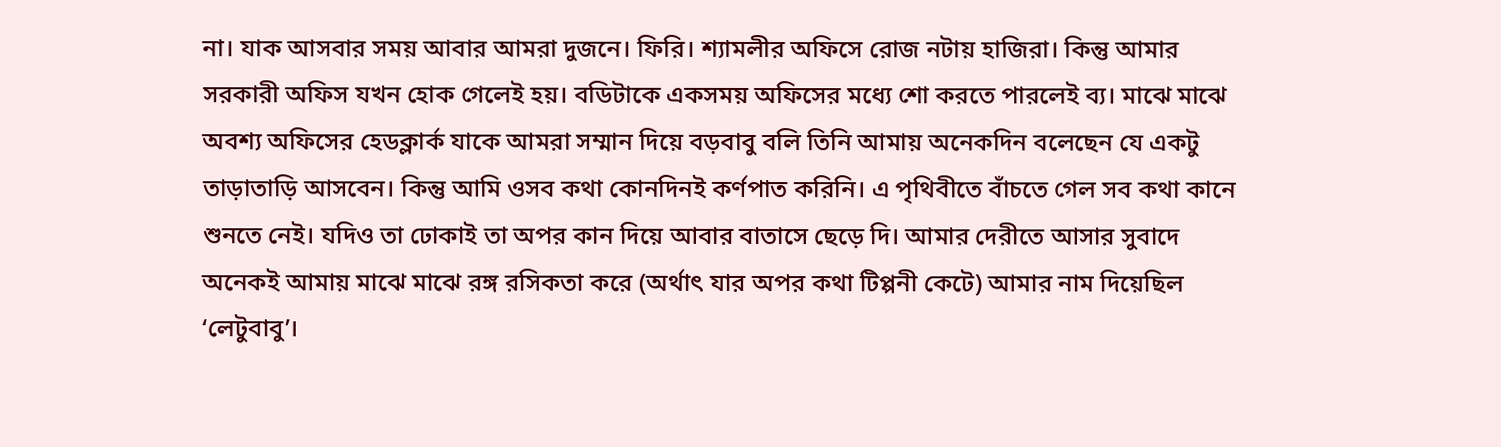না। যাক আসবার সময় আবার আমরা দুজনে। ফিরি। শ্যামলীর অফিসে রোজ নটায় হাজিরা। কিন্তু আমার সরকারী অফিস যখন হোক গেলেই হয়। বডিটাকে একসময় অফিসের মধ্যে শো করতে পারলেই ব্য। মাঝে মাঝে অবশ্য অফিসের হেডক্লার্ক যাকে আমরা সম্মান দিয়ে বড়বাবু বলি তিনি আমায় অনেকদিন বলেছেন যে একটু তাড়াতাড়ি আসবেন। কিন্তু আমি ওসব কথা কোনদিনই কর্ণপাত করিনি। এ পৃথিবীতে বাঁচতে গেল সব কথা কানে শুনতে নেই। যদিও তা ঢোকাই তা অপর কান দিয়ে আবার বাতাসে ছেড়ে দি। আমার দেরীতে আসার সুবাদে অনেকই আমায় মাঝে মাঝে রঙ্গ রসিকতা করে (অর্থাৎ যার অপর কথা টিপ্পনী কেটে) আমার নাম দিয়েছিল ‘লেটুবাবু’।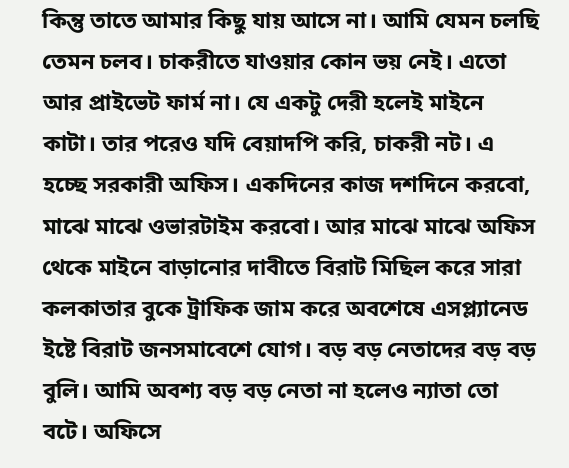কিন্তু তাতে আমার কিছু যায় আসে না। আমি যেমন চলছি তেমন চলব। চাকরীতে যাওয়ার কোন ভয় নেই। এতো আর প্রাইভেট ফার্ম না। যে একটু দেরী হলেই মাইনে কাটা। তার পরেও যদি বেয়াদপি করি, চাকরী নট। এ হচ্ছে সরকারী অফিস। একদিনের কাজ দশদিনে করবো, মাঝে মাঝে ওভারটাইম করবো। আর মাঝে মাঝে অফিস থেকে মাইনে বাড়ানোর দাবীতে বিরাট মিছিল করে সারা কলকাতার বুকে ট্রাফিক জাম করে অবশেষে এসপ্ল্যানেড ইষ্টে বিরাট জনসমাবেশে যোগ। বড় বড় নেতাদের বড় বড় বুলি। আমি অবশ্য বড় বড় নেতা না হলেও ন্যাতা তো বটে। অফিসে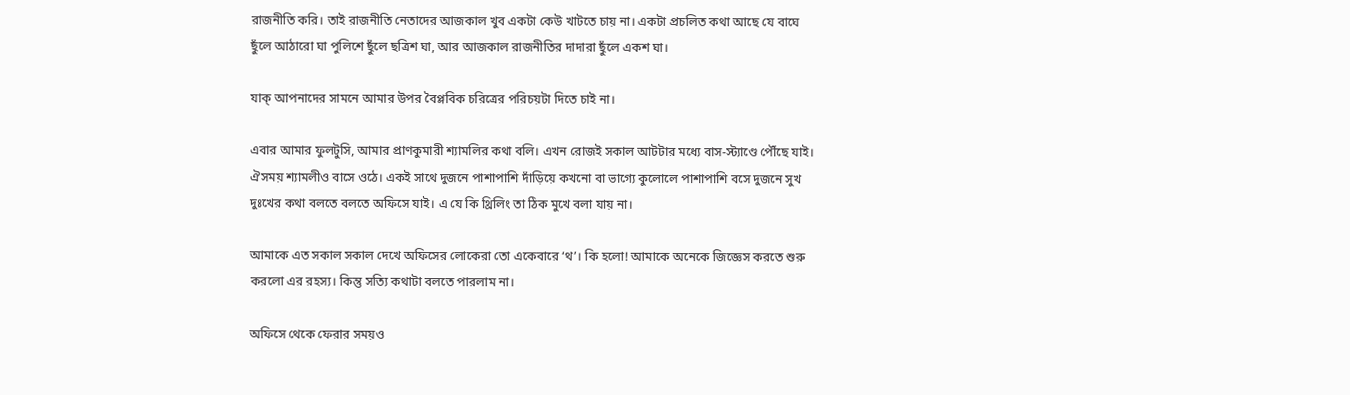রাজনীতি করি। তাই রাজনীতি নেতাদের আজকাল খুব একটা কেউ খাটতে চায় না। একটা প্রচলিত কথা আছে যে বাঘে ছুঁলে আঠারো ঘা পুলিশে ছুঁলে ছত্রিশ ঘা, আর আজকাল রাজনীতির দাদারা ছুঁলে একশ ঘা।

যাক্‌ আপনাদের সামনে আমার উপর বৈপ্লবিক চরিত্রের পরিচয়টা দিতে চাই না।

এবার আমার ফুলটুসি, আমার প্রাণকুমারী শ্যামলির কথা বলি। এখন রোজই সকাল আটটার মধ্যে বাস-স্ট্যাণ্ডে পৌঁছে যাই। ঐসময় শ্যামলীও বাসে ওঠে। একই সাথে দুজনে পাশাপাশি দাঁড়িয়ে কখনো বা ভাগ্যে কুলোলে পাশাপাশি বসে দুজনে সুখ দুঃখের কথা বলতে বলতে অফিসে যাই। এ যে কি থ্রিলিং তা ঠিক মুখে বলা যায় না।

আমাকে এত সকাল সকাল দেখে অফিসের লোকেরা তো একেবারে ‘থ’। কি হলো! আমাকে অনেকে জিজ্ঞেস করতে শুরু করলো এর রহস্য। কিন্তু সত্যি কথাটা বলতে পারলাম না।

অফিসে থেকে ফেরার সময়ও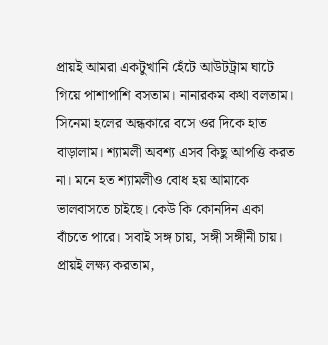প্রায়ই আমরা একটুখানি হেঁটে আউটট্রাম ঘাটে গিয়ে পাশাপাশি বসতাম। নানারকম কথা বলতাম। সিনেমা হলের অন্ধকারে বসে ওর দিকে হাত বাড়ালাম। শ্যামলী অবশ্য এসব কিছু আপত্তি করত না। মনে হত শ্যামলীও বোধ হয় আমাকে ভালবাসতে চাইছে। কেউ কি কোনদিন একা বাঁচতে পারে। সবাই সঙ্গ চায়, সঙ্গী সঙ্গীনী চায়। প্রায়ই লক্ষ্য করতাম,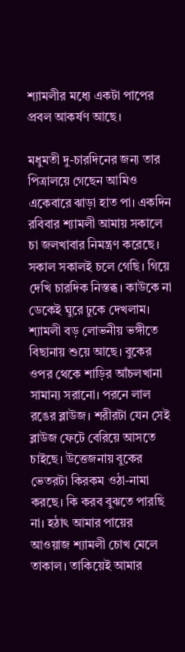শ্যামলীর মধ্যে একটা পাপের প্রবল আকর্ষণ আছে।

মধুমতী দু-চারদিনের জন্য তার পিত্রালয়ে গেছেন আমিও একেবারে ঝাড়া হাত পা। একদিন রবিবার শ্যামলী আমায় সকালে চা জলখাবার নিমন্ত্রণ করেছে। সকাল সকালই চলে গেছি। গিয়ে দেখি চারদিক নিস্তব্ধ। কাউকে না ডেকেই ঘুরে ঢুকে দেখলাম। শ্যামলী বড় লোভনীয় ভঙ্গীতে বিছানায় শুয়ে আছে। বুকের ওপর থেকে শাড়ির আঁচলখানা সামান্য সরানো। পরনে লাল রঙের ব্লাউজ। শরীরটা যেন সেই ব্লাউজ ফেটে বেরিয়ে আসতে চাইছে। উত্তেজনায় বুকের ভেতরটা কিরকম ওঠা-নামা করছে। কি করব বুঝতে পারছি না। হঠাৎ আমার পায়ের আওয়াজ শ্যামলী চোখ মেলে তাকাল। তাকিয়েই আমার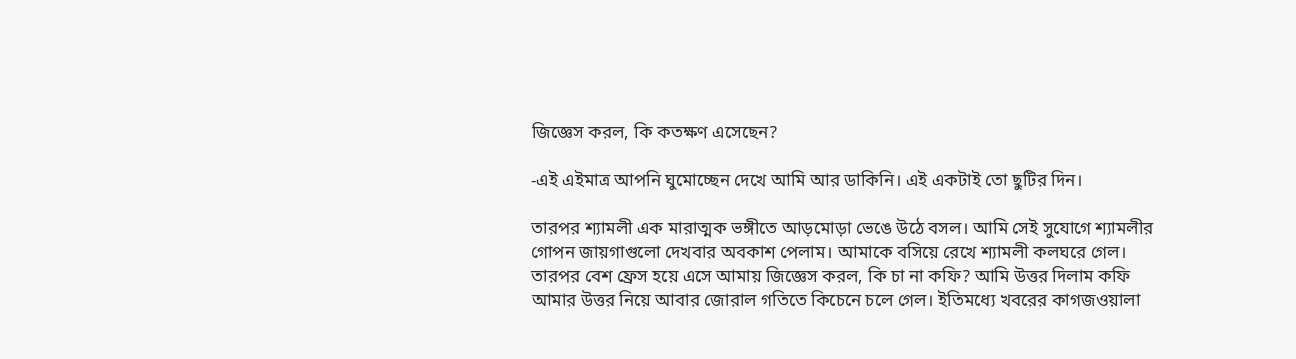জিজ্ঞেস করল, কি কতক্ষণ এসেছেন?

-এই এইমাত্র আপনি ঘুমোচ্ছেন দেখে আমি আর ডাকিনি। এই একটাই তো ছুটির দিন।

তারপর শ্যামলী এক মারাত্মক ভঙ্গীতে আড়মোড়া ভেঙে উঠে বসল। আমি সেই সুযোগে শ্যামলীর গোপন জায়গাগুলো দেখবার অবকাশ পেলাম। আমাকে বসিয়ে রেখে শ্যামলী কলঘরে গেল। তারপর বেশ ফ্রেস হয়ে এসে আমায় জিজ্ঞেস করল, কি চা না কফি? আমি উত্তর দিলাম কফি আমার উত্তর নিয়ে আবার জোরাল গতিতে কিচেনে চলে গেল। ইতিমধ্যে খবরের কাগজওয়ালা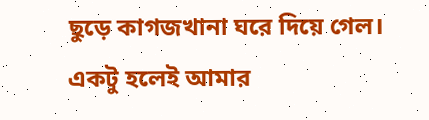ছুড়ে কাগজখানা ঘরে দিয়ে গেল। একটু হলেই আমার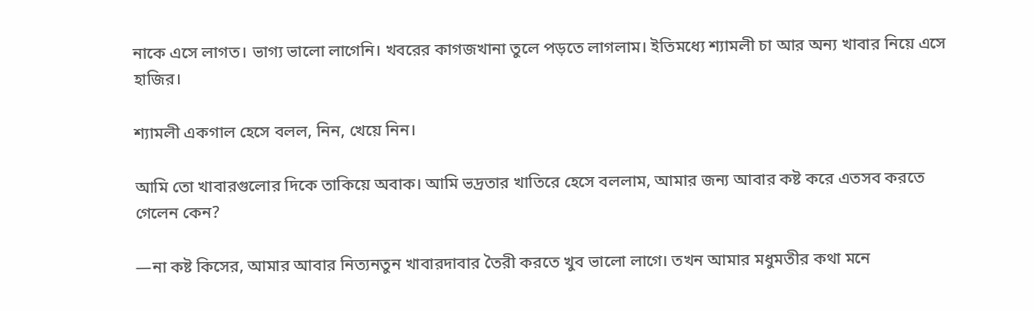নাকে এসে লাগত। ভাগ্য ভালো লাগেনি। খবরের কাগজখানা তুলে পড়তে লাগলাম। ইতিমধ্যে শ্যামলী চা আর অন্য খাবার নিয়ে এসে হাজির।

শ্যামলী একগাল হেসে বলল, নিন, খেয়ে নিন।

আমি তো খাবারগুলোর দিকে তাকিয়ে অবাক। আমি ভদ্রতার খাতিরে হেসে বললাম, আমার জন্য আবার কষ্ট করে এতসব করতে গেলেন কেন?

—না কষ্ট কিসের, আমার আবার নিত্যনতুন খাবারদাবার তৈরী করতে খুব ভালো লাগে। তখন আমার মধুমতীর কথা মনে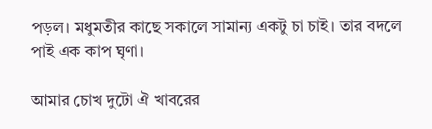পড়ল। মধুমতীর কাছে সকালে সামান্য একটু চা চাই। তার বদলে পাই এক কাপ ঘৃণা।

আমার চোখ দুটো ঐ খাবরের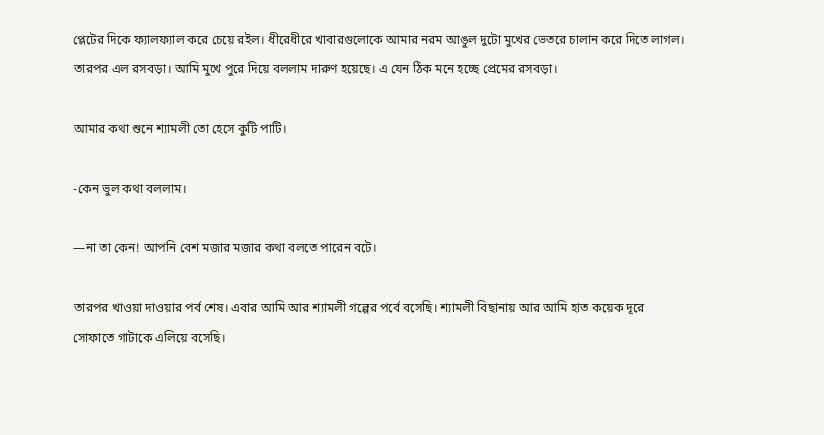প্লেটের দিকে ফ্যালফ্যাল করে চেয়ে রইল। ধীরেধীরে খাবারগুলোকে আমার নরম আঙুল দুটো মুখের ভেতরে চালান করে দিতে লাগল। তারপর এল রসবড়া। আমি মুখে পুরে দিয়ে বললাম দারুণ হয়েছে। এ যেন ঠিক মনে হচ্ছে প্রেমের রসবড়া।

আমার কথা শুনে শ্যামলী তো হেসে কুটি পাটি।

-কেন ভুল কথা বললাম।

—না তা কেন! আপনি বেশ মজার মজার কথা বলতে পারেন বটে।

তারপর খাওয়া দাওয়ার পর্ব শেষ। এবার আমি আর শ্যামলী গল্পের পর্বে বসেছি। শ্যামলী বিছানায় আর আমি হাত কয়েক দূরে সোফাতে গাটাকে এলিয়ে বসেছি।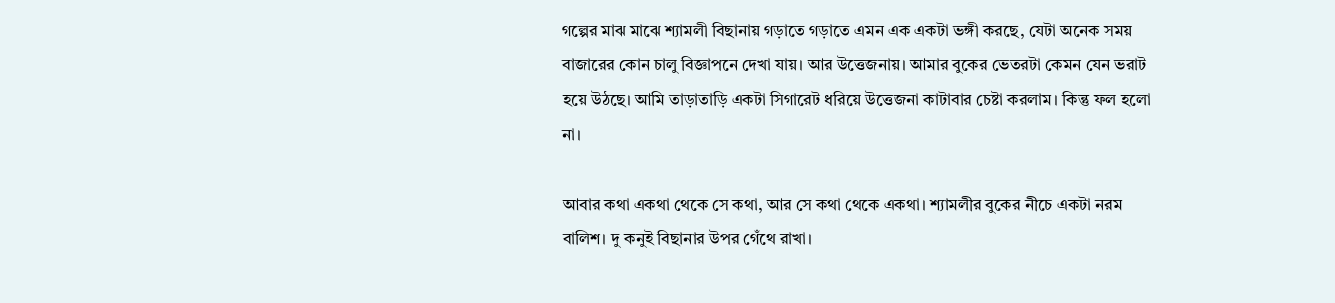গল্পের মাঝ মাঝে শ্যামলী বিছানায় গড়াতে গড়াতে এমন এক একটা ভঙ্গী করছে, যেটা অনেক সময় বাজারের কোন চালু বিজ্ঞাপনে দেখা যায়। আর উত্তেজনায়। আমার বুকের ভেতরটা কেমন যেন ভরাট হয়ে উঠছে। আমি তাড়াতাড়ি একটা সিগারেট ধরিয়ে উত্তেজনা কাটাবার চেষ্টা করলাম। কিন্তু ফল হলো না।

আবার কথা একথা থেকে সে কথা, আর সে কথা থেকে একথা। শ্যামলীর বুকের নীচে একটা নরম বালিশ। দু কনুই বিছানার উপর গেঁথে রাখা।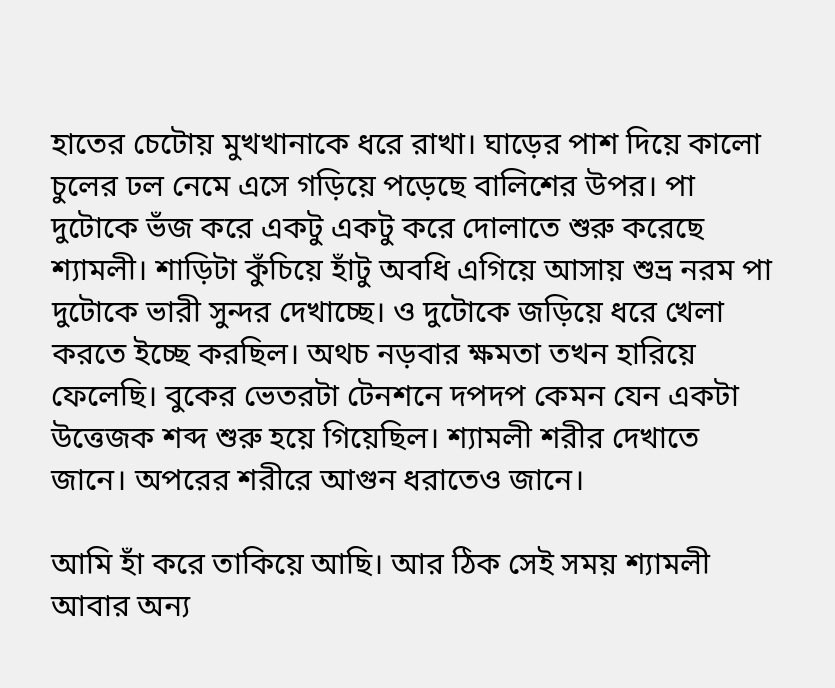হাতের চেটোয় মুখখানাকে ধরে রাখা। ঘাড়ের পাশ দিয়ে কালো চুলের ঢল নেমে এসে গড়িয়ে পড়েছে বালিশের উপর। পা দুটোকে ভঁজ করে একটু একটু করে দোলাতে শুরু করেছে শ্যামলী। শাড়িটা কুঁচিয়ে হাঁটু অবধি এগিয়ে আসায় শুভ্র নরম পা দুটোকে ভারী সুন্দর দেখাচ্ছে। ও দুটোকে জড়িয়ে ধরে খেলা করতে ইচ্ছে করছিল। অথচ নড়বার ক্ষমতা তখন হারিয়ে ফেলেছি। বুকের ভেতরটা টেনশনে দপদপ কেমন যেন একটা উত্তেজক শব্দ শুরু হয়ে গিয়েছিল। শ্যামলী শরীর দেখাতে জানে। অপরের শরীরে আগুন ধরাতেও জানে।

আমি হাঁ করে তাকিয়ে আছি। আর ঠিক সেই সময় শ্যামলী আবার অন্য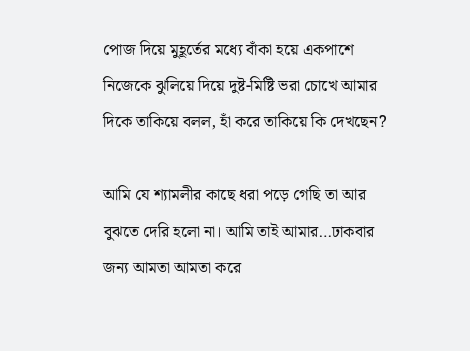পোজ দিয়ে মুহূর্তের মধ্যে বাঁকা হয়ে একপাশে নিজেকে ঝুলিয়ে দিয়ে দুষ্ট-মিষ্টি ভরা চোখে আমার দিকে তাকিয়ে বলল, হাঁ করে তাকিয়ে কি দেখছেন?

আমি যে শ্যামলীর কাছে ধরা পড়ে গেছি তা আর বুঝতে দেরি হলো না। আমি তাই আমার…ঢাকবার জন্য আমতা আমতা করে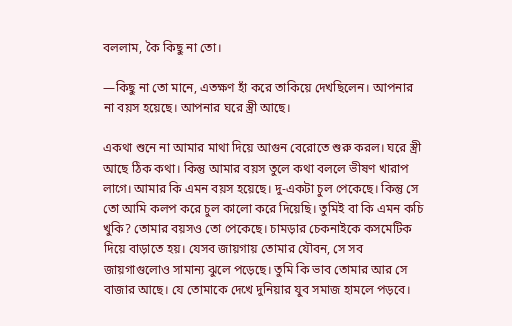বললাম, কৈ কিছু না তো।

—কিছু না তো মানে, এতক্ষণ হাঁ করে তাকিয়ে দেখছিলেন। আপনার না বয়স হয়েছে। আপনার ঘরে স্ত্রী আছে।

একথা শুনে না আমার মাথা দিয়ে আগুন বেরোতে শুরু করল। ঘরে স্ত্রী আছে ঠিক কথা। কিন্তু আমার বয়স তুলে কথা বললে ভীষণ খারাপ লাগে। আমার কি এমন বয়স হয়েছে। দু-একটা চুল পেকেছে। কিন্তু সে তো আমি কলপ করে চুল কালো করে দিয়েছি। তুমিই বা কি এমন কচি খুকি? তোমার বয়সও তো পেকেছে। চামড়ার চেকনাইকে কসমেটিক দিয়ে বাড়াতে হয়। যেসব জায়গায় তোমার যৌবন, সে সব জায়গাগুলোও সামান্য ঝুলে পড়েছে। তুমি কি ভাব তোমার আর সে বাজার আছে। যে তোমাকে দেখে দুনিয়ার যুব সমাজ হামলে পড়বে।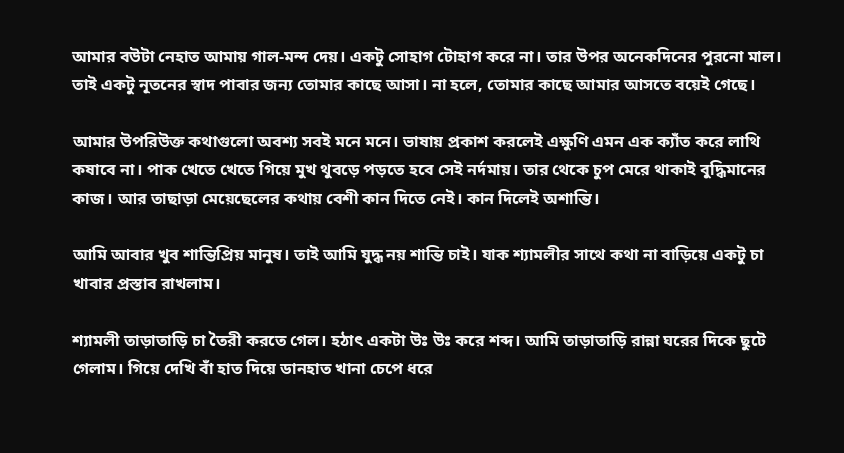আমার বউটা নেহাত আমায় গাল-মন্দ দেয়। একটু সোহাগ টোহাগ করে না। তার উপর অনেকদিনের পুরনো মাল। তাই একটু নূতনের স্বাদ পাবার জন্য তোমার কাছে আসা। না হলে, তোমার কাছে আমার আসতে বয়েই গেছে।

আমার উপরিউক্ত কথাগুলো অবশ্য সবই মনে মনে। ভাষায় প্রকাশ করলেই এক্ষুণি এমন এক ক্যাঁত করে লাথি কষাবে না। পাক খেতে খেতে গিয়ে মুখ থুবড়ে পড়তে হবে সেই নর্দমায়। তার থেকে চুপ মেরে থাকাই বুদ্ধিমানের কাজ। আর তাছাড়া মেয়েছেলের কথায় বেশী কান দিতে নেই। কান দিলেই অশান্তি।

আমি আবার খুব শান্তিপ্রিয় মানুষ। তাই আমি যুদ্ধ নয় শান্তি চাই। যাক শ্যামলীর সাথে কথা না বাড়িয়ে একটু চা খাবার প্রস্তাব রাখলাম।

শ্যামলী তাড়াতাড়ি চা তৈরী করতে গেল। হঠাৎ একটা উঃ উঃ করে শব্দ। আমি তাড়াতাড়ি রান্না ঘরের দিকে ছুটে গেলাম। গিয়ে দেখি বাঁ হাত দিয়ে ডানহাত খানা চেপে ধরে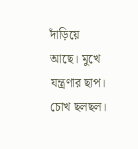দাঁড়িয়ে আছে। মুখে যন্ত্রণার ছাপ। চোখ ছলছল।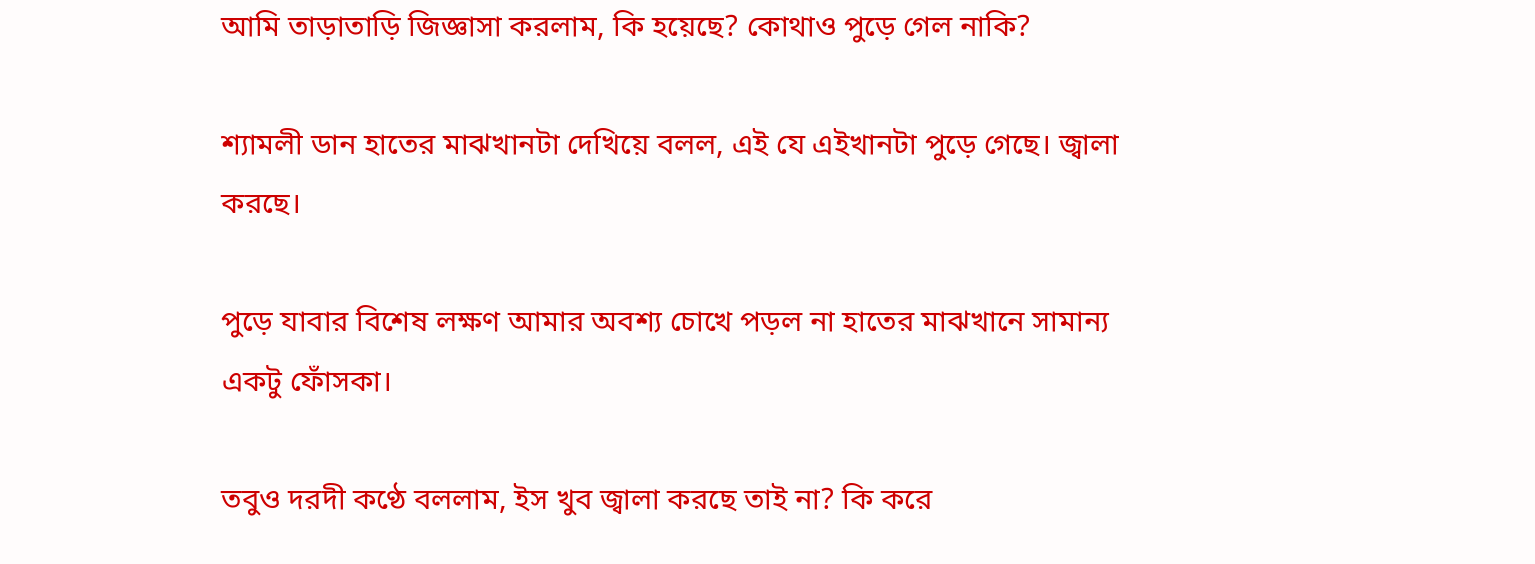আমি তাড়াতাড়ি জিজ্ঞাসা করলাম, কি হয়েছে? কোথাও পুড়ে গেল নাকি?

শ্যামলী ডান হাতের মাঝখানটা দেখিয়ে বলল, এই যে এইখানটা পুড়ে গেছে। জ্বালা করছে।

পুড়ে যাবার বিশেষ লক্ষণ আমার অবশ্য চোখে পড়ল না হাতের মাঝখানে সামান্য একটু ফোঁসকা।

তবুও দরদী কণ্ঠে বললাম, ইস খুব জ্বালা করছে তাই না? কি করে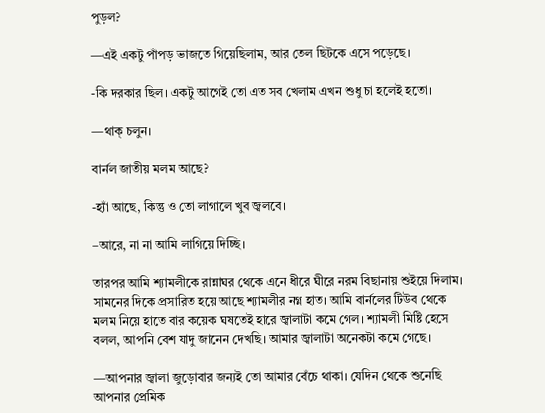পুড়ল?

—এই একটু পাঁপড় ভাজতে গিয়েছিলাম, আর তেল ছিটকে এসে পড়েছে।

-কি দরকার ছিল। একটু আগেই তো এত সব খেলাম এখন শুধু চা হলেই হতো।

—থাক্‌ চলুন।

বার্নল জাতীয় মলম আছে?

-হ্যাঁ আছে, কিন্তু ও তো লাগালে খুব জ্বলবে।

–আরে, না না আমি লাগিয়ে দিচ্ছি।

তারপর আমি শ্যামলীকে রান্নাঘর থেকে এনে ধীরে ঘীরে নরম বিছানায় শুইয়ে দিলাম। সামনের দিকে প্রসারিত হয়ে আছে শ্যামলীর নগ্ন হাত। আমি বার্নলের টিউব থেকে মলম নিয়ে হাতে বার কয়েক ঘষতেই হারে জ্বালাটা কমে গেল। শ্যামলী মিষ্টি হেসে বলল, আপনি বেশ যাদু জানেন দেখছি। আমার জ্বালাটা অনেকটা কমে গেছে।

—আপনার জ্বালা জুড়োবার জন্যই তো আমার বেঁচে থাকা। যেদিন থেকে শুনেছি আপনার প্রেমিক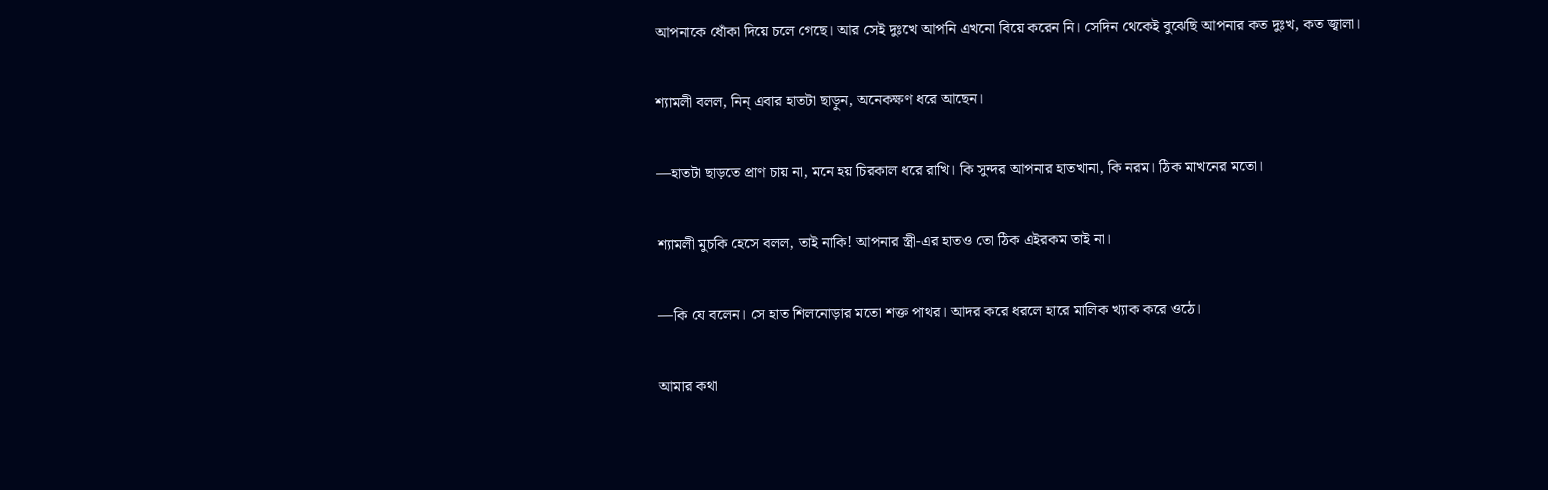আপনাকে ধোঁকা দিয়ে চলে গেছে। আর সেই দুঃখে আপনি এখনো বিয়ে করেন নি। সেদিন থেকেই বুঝেছি আপনার কত দুঃখ, কত জ্বালা।

শ্যামলী বলল, নিন্‌ এবার হাতটা ছাড়ুন, অনেকক্ষণ ধরে আছেন।

—হাতটা ছাড়তে প্রাণ চায় না, মনে হয় চিরকাল ধরে রাখি। কি সুন্দর আপনার হাতখানা, কি নরম। ঠিক মাখনের মতো।

শ্যামলী মুচকি হেসে বলল, তাই নাকি! আপনার স্ত্রী-এর হাতও তো ঠিক এইরকম তাই না।

—কি যে বলেন। সে হাত শিলনোড়ার মতো শক্ত পাথর। আদর করে ধরলে হারে মালিক খ্যাক করে ওঠে।

আমার কথা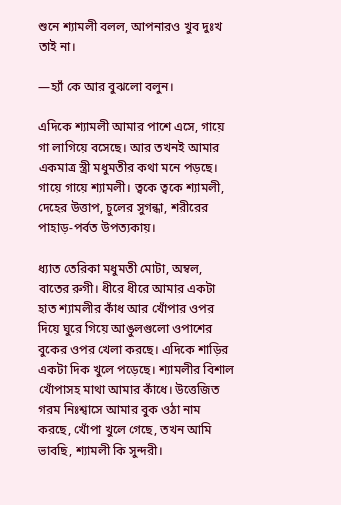শুনে শ্যামলী বলল, আপনারও খুব দুঃখ তাই না।

—হ্যাঁ কে আর বুঝলো বলুন।

এদিকে শ্যামলী আমার পাশে এসে, গায়ে গা লাগিয়ে বসেছে। আর তখনই আমার একমাত্র স্ত্রী মধুমতীর কথা মনে পড়ছে। গায়ে গায়ে শ্যামলী। ত্বকে ত্বকে শ্যামলী, দেহের উত্তাপ, চুলের সুগন্ধা, শরীরের পাহাড়-পর্বত উপত্যকায়।

ধ্যাত তেরিকা মধুমতী মোটা, অম্বল, বাতের রুগী। ধীরে ধীরে আমার একটা হাত শ্যামলীর কাঁধ আর খোঁপার ওপর দিয়ে ঘুরে গিয়ে আঙুলগুলো ওপাশের বুকের ওপর খেলা করছে। এদিকে শাড়ির একটা দিক খুলে পড়েছে। শ্যামলীর বিশাল খোঁপাসহ মাথা আমার কাঁধে। উত্তেজিত গরম নিঃশ্বাসে আমার বুক ওঠা নাম করছে, খোঁপা খুলে গেছে, তখন আমি ভাবছি, শ্যামলী কি সুন্দরী।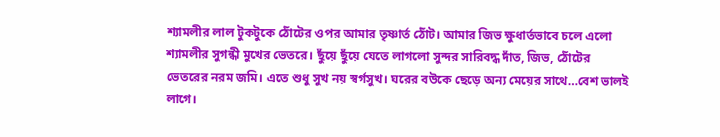শ্যামলীর লাল টুকটুকে ঠোঁটের ওপর আমার তৃষ্ণার্ত ঠোঁট। আমার জিভ ক্ষুধার্তভাবে চলে এলো শ্যামলীর সুগন্ধী মুখের ভেতরে। ছুঁয়ে ছুঁয়ে যেতে লাগলো সুন্দর সারিবদ্ধ দাঁত, জিভ, ঠোঁটের ভেতরের নরম জমি। এতে শুধু সুখ নয় স্বর্গসুখ। ঘরের বউকে ছেড়ে অন্য মেয়ের সাথে…বেশ ভালই লাগে।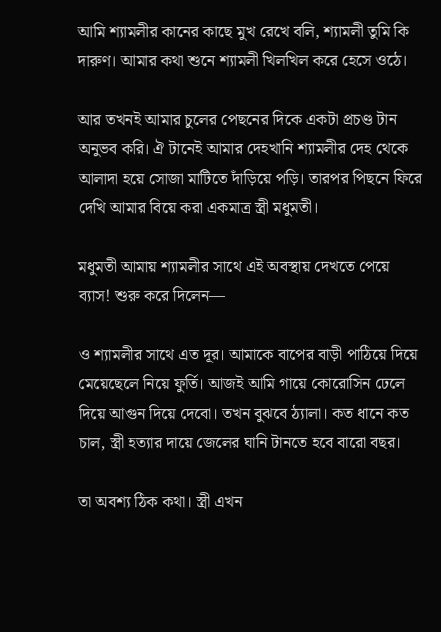আমি শ্যামলীর কানের কাছে মুখ রেখে বলি, শ্যামলী তুমি কি দারুণ। আমার কথা শুনে শ্যামলী খিলখিল করে হেসে ওঠে।

আর তখনই আমার চুলের পেছনের দিকে একটা প্রচণ্ড টান অনুভব করি। ঐ টানেই আমার দেহখানি শ্যামলীর দেহ থেকে আলাদা হয়ে সোজা মাটিতে দাঁড়িয়ে পড়ি। তারপর পিছনে ফিরে দেখি আমার বিয়ে করা একমাত্র স্ত্রী মধুমতী।

মধুমতী আমায় শ্যামলীর সাথে এই অবস্থায় দেখতে পেয়ে ব্যাস! শুরু করে দিলেন—

ও শ্যামলীর সাথে এত দূর। আমাকে বাপের বাড়ী পাঠিয়ে দিয়ে মেয়েছেলে নিয়ে ফুর্তি। আজই আমি গায়ে কোরোসিন ঢেলে দিয়ে আগুন দিয়ে দেবো। তখন বুঝবে ঠ্যালা। কত ধানে কত চাল, স্ত্রী হত্যার দায়ে জেলের ঘানি টানতে হবে বারো বছর।

তা অবশ্য ঠিক কথা। স্ত্রী এখন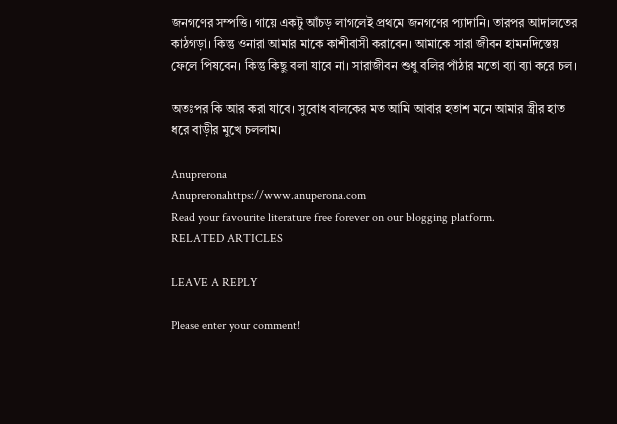জনগণের সম্পত্তি। গায়ে একটু আঁচড় লাগলেই প্রথমে জনগণের প্যাদানি। তারপর আদালতের কাঠগড়া। কিন্তু ওনারা আমার মাকে কাশীবাসী করাবেন। আমাকে সারা জীবন হামনদিস্তেয় ফেলে পিষবেন। কিন্তু কিছু বলা যাবে না। সারাজীবন শুধু বলির পাঁঠার মতো ব্যা ব্যা করে চল।

অতঃপর কি আর করা যাবে। সুবোধ বালকের মত আমি আবার হতাশ মনে আমার স্ত্রীর হাত ধরে বাড়ীর মুখে চললাম।

Anuprerona
Anupreronahttps://www.anuperona.com
Read your favourite literature free forever on our blogging platform.
RELATED ARTICLES

LEAVE A REPLY

Please enter your comment!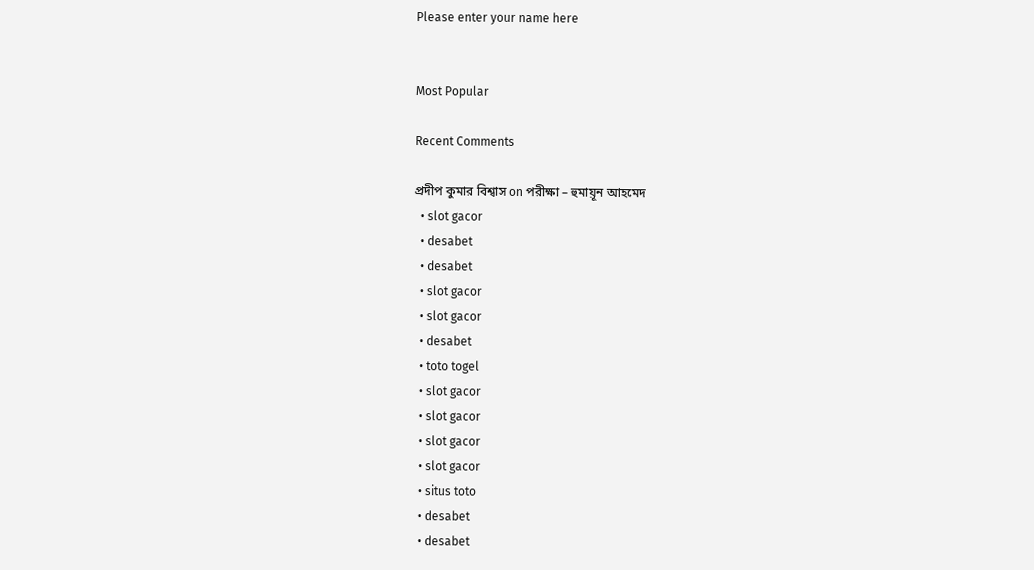Please enter your name here


Most Popular

Recent Comments

প্রদীপ কুমার বিশ্বাস on পরীক্ষা – হুমায়ূন আহমেদ
  • slot gacor
  • desabet
  • desabet
  • slot gacor
  • slot gacor
  • desabet
  • toto togel
  • slot gacor
  • slot gacor
  • slot gacor
  • slot gacor
  • situs toto
  • desabet
  • desabet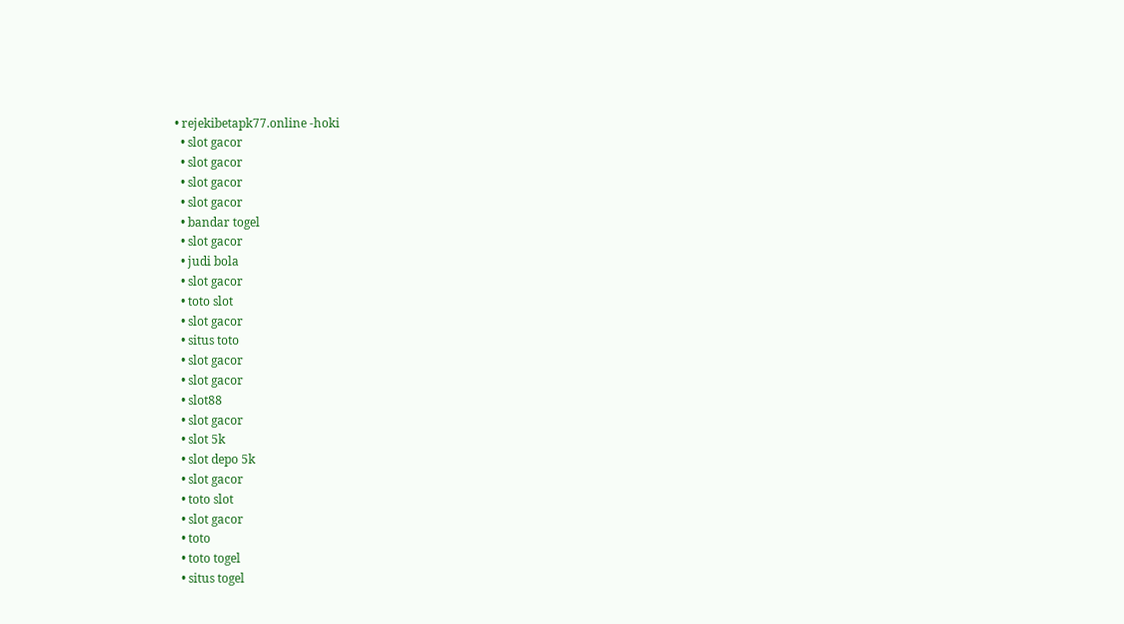• rejekibetapk77.online -hoki
  • slot gacor
  • slot gacor
  • slot gacor
  • slot gacor
  • bandar togel
  • slot gacor
  • judi bola
  • slot gacor
  • toto slot
  • slot gacor
  • situs toto
  • slot gacor
  • slot gacor
  • slot88
  • slot gacor
  • slot 5k
  • slot depo 5k
  • slot gacor
  • toto slot
  • slot gacor
  • toto
  • toto togel
  • situs togel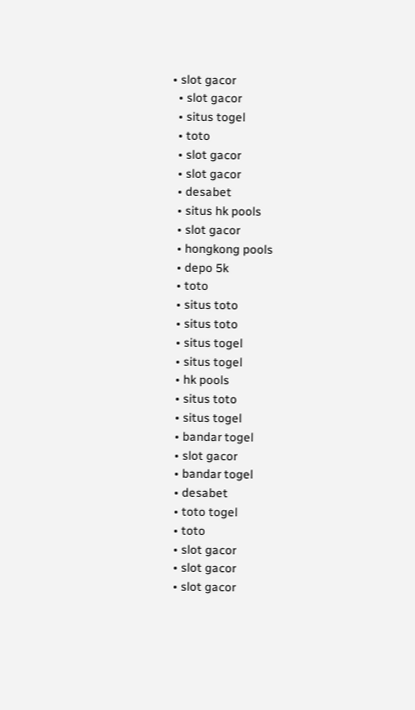• slot gacor
  • slot gacor
  • situs togel
  • toto
  • slot gacor
  • slot gacor
  • desabet
  • situs hk pools
  • slot gacor
  • hongkong pools
  • depo 5k
  • toto
  • situs toto
  • situs toto
  • situs togel
  • situs togel
  • hk pools
  • situs toto
  • situs togel
  • bandar togel
  • slot gacor
  • bandar togel
  • desabet
  • toto togel
  • toto
  • slot gacor
  • slot gacor
  • slot gacor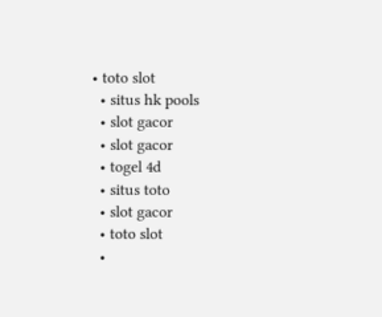• toto slot
  • situs hk pools
  • slot gacor
  • slot gacor
  • togel 4d
  • situs toto
  • slot gacor
  • toto slot
  •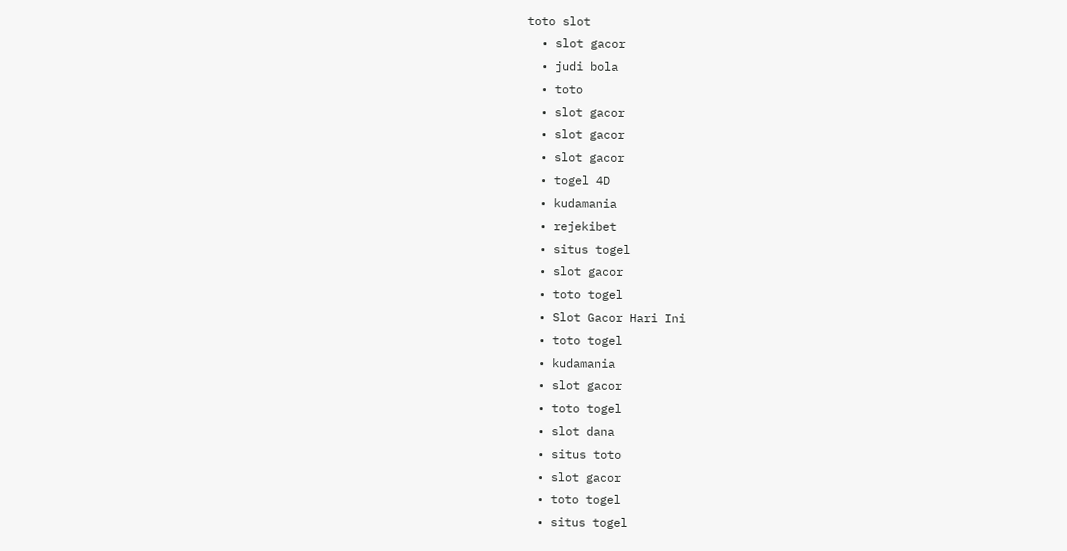toto slot
  • slot gacor
  • judi bola
  • toto
  • slot gacor
  • slot gacor
  • slot gacor
  • togel 4D
  • kudamania
  • rejekibet
  • situs togel
  • slot gacor
  • toto togel
  • Slot Gacor Hari Ini
  • toto togel
  • kudamania
  • slot gacor
  • toto togel
  • slot dana
  • situs toto
  • slot gacor
  • toto togel
  • situs togel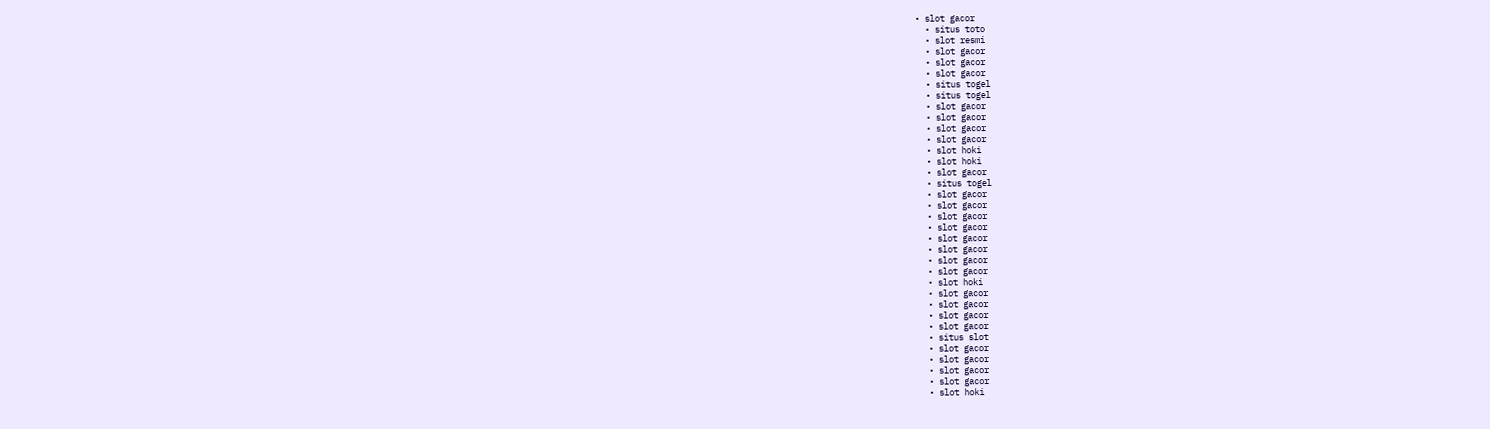• slot gacor
  • situs toto
  • slot resmi
  • slot gacor
  • slot gacor
  • slot gacor
  • situs togel
  • situs togel
  • slot gacor
  • slot gacor
  • slot gacor
  • slot gacor
  • slot hoki
  • slot hoki
  • slot gacor
  • situs togel
  • slot gacor
  • slot gacor
  • slot gacor
  • slot gacor
  • slot gacor
  • slot gacor
  • slot gacor
  • slot gacor
  • slot hoki
  • slot gacor
  • slot gacor
  • slot gacor
  • slot gacor
  • situs slot
  • slot gacor
  • slot gacor
  • slot gacor
  • slot gacor
  • slot hoki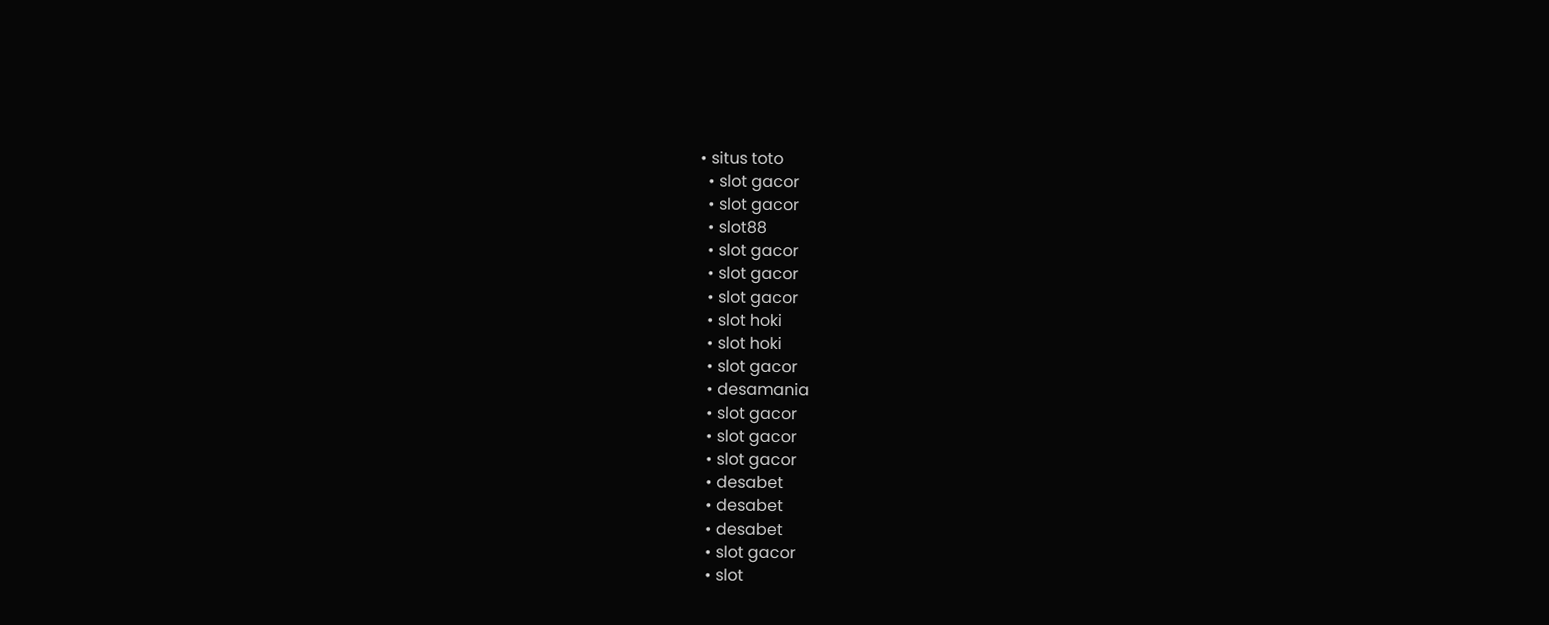• situs toto
  • slot gacor
  • slot gacor
  • slot88
  • slot gacor
  • slot gacor
  • slot gacor
  • slot hoki
  • slot hoki
  • slot gacor
  • desamania
  • slot gacor
  • slot gacor
  • slot gacor
  • desabet
  • desabet
  • desabet
  • slot gacor
  • slot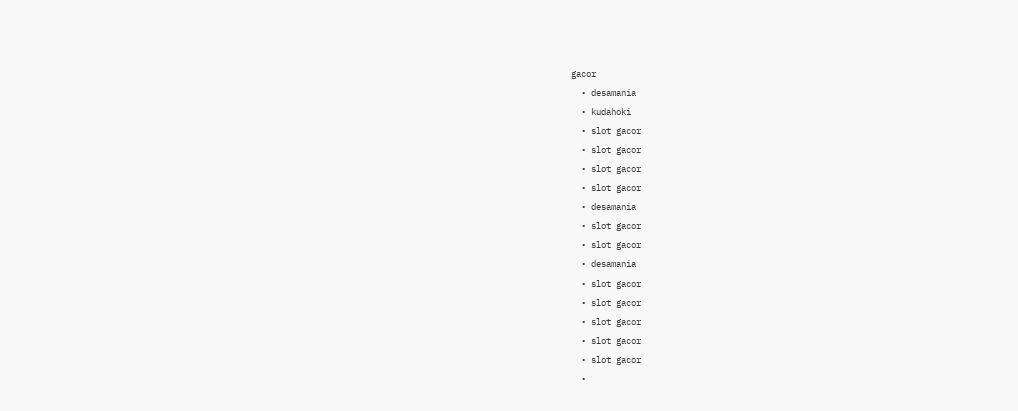gacor
  • desamania
  • kudahoki
  • slot gacor
  • slot gacor
  • slot gacor
  • slot gacor
  • desamania
  • slot gacor
  • slot gacor
  • desamania
  • slot gacor
  • slot gacor
  • slot gacor
  • slot gacor
  • slot gacor
  •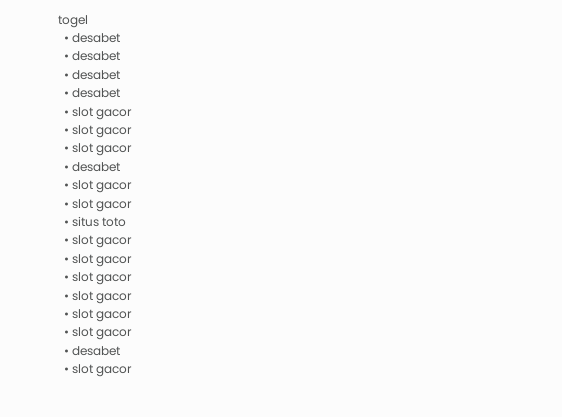togel
  • desabet
  • desabet
  • desabet
  • desabet
  • slot gacor
  • slot gacor
  • slot gacor
  • desabet
  • slot gacor
  • slot gacor
  • situs toto
  • slot gacor
  • slot gacor
  • slot gacor
  • slot gacor
  • slot gacor
  • slot gacor
  • desabet
  • slot gacor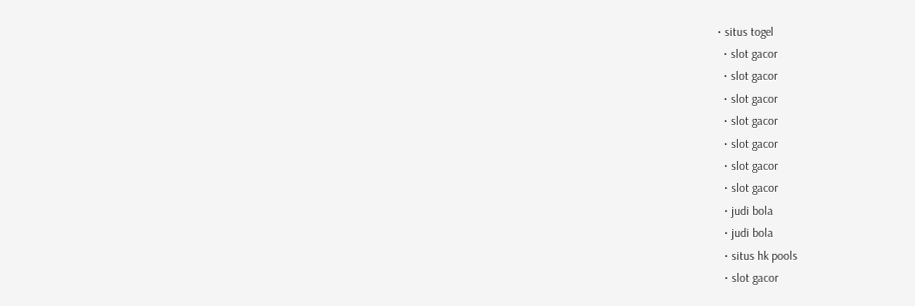• situs togel
  • slot gacor
  • slot gacor
  • slot gacor
  • slot gacor
  • slot gacor
  • slot gacor
  • slot gacor
  • judi bola
  • judi bola
  • situs hk pools
  • slot gacor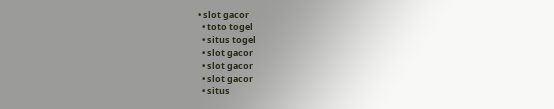• slot gacor
  • toto togel
  • situs togel
  • slot gacor
  • slot gacor
  • slot gacor
  • situs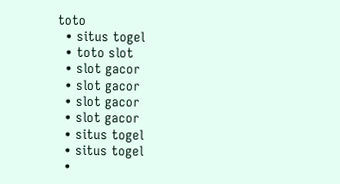toto
  • situs togel
  • toto slot
  • slot gacor
  • slot gacor
  • slot gacor
  • slot gacor
  • situs togel
  • situs togel
  •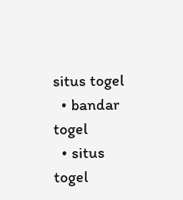situs togel
  • bandar togel
  • situs togel